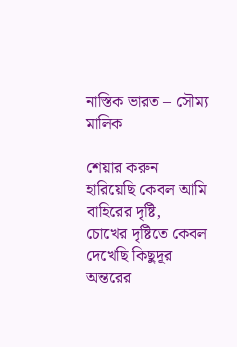নাস্তিক ভারত – সৌম্য মালিক

শেয়ার করুন
হারিয়েছি কেবল আমি বাহিরের দৃষ্টি,
চোখের দৃষ্টিতে কেবল দেখেছি কিছুদূর
অন্তরের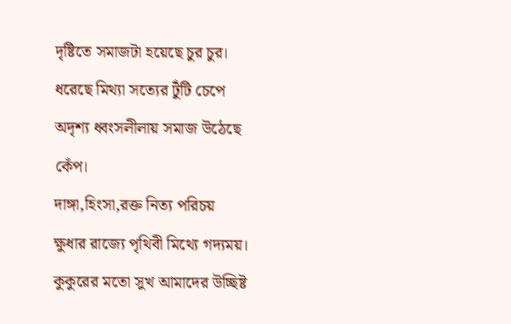দৃষ্টিতে সমাজটা হয়েছে চুর চুর।
ধরেছে মিথ্যা সত্যের টুঁটি চেপে
অদৃশ্য ধ্বংসলীলায় সমাজ উঠেছে কেঁপ।
দাঙ্গা,হিংসা,রক্ত নিত্য পরিচয়
ক্ষুধার রাজ্যে পৃথিবী মিথ্যে গদ্যময়।
কুকুরের মতো সুখ আমাদের উচ্ছিষ্ট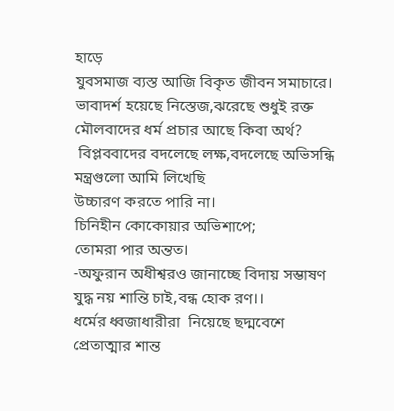হাড়ে
যুবসমাজ ব্যস্ত আজি বিকৃত জীবন সমাচারে।
ভাবাদর্শ হয়েছে নিস্তেজ,ঝরেছে শুধুই রক্ত
মৌলবাদের ধর্ম প্রচার আছে কিবা অর্থ?
 বিপ্লববাদের বদলেছে লক্ষ,বদলেছে অভিসন্ধি
মন্ত্রগুলো আমি লিখেছি
উচ্চারণ করতে পারি না।
চিনিহীন কোকোয়ার অভিশাপে;
তোমরা পার অন্তত।
-অফুরান অধীশ্বরও জানাচ্ছে বিদায় সম্ভাষণ
যুদ্ধ নয় শান্তি চাই,বন্ধ হোক রণ।।
ধর্মের ধ্বজাধারীরা  নিয়েছে ছদ্মবেশে
প্রেতাত্মার শান্ত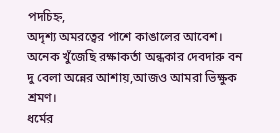পদচিহ্ন,
অদৃশ্য অমরত্বের পাশে কাঙালের আবেশ।
অনেক খুঁজেছি রক্ষাকর্তা অন্ধকার দেবদারু বন
দু বেলা অন্নের আশায়,আজও আমরা ভিক্ষুক শ্রমণ।
ধর্মের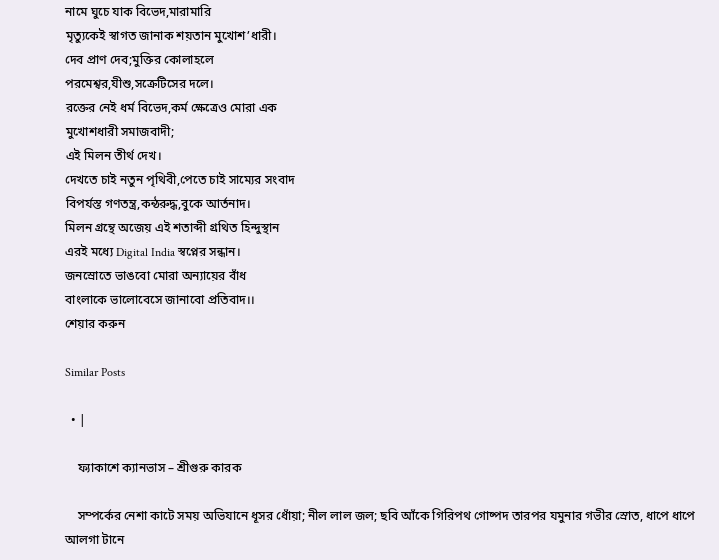নামে ঘুচে যাক বিভেদ,মারামারি
মৃত্যুকেই স্বাগত জানাক শয়তান মুখোশ’ধারী।
দেব প্রাণ দেব;মুক্তির কোলাহলে
পরমেশ্বর,যীশু,সক্রেটিসের দলে।
রক্তের নেই ধর্ম বিভেদ,কর্ম ক্ষেত্রেও মোরা এক
মুখোশধারী সমাজবাদী;
এই মিলন তীর্থ দেখ।
দেখতে চাই নতুন পৃথিবী,পেতে চাই সাম্যের সংবাদ
বিপর্যস্ত গণতন্ত্র,কন্ঠরুদ্ধ,বুকে আর্তনাদ।
মিলন গ্রন্থে অজেয় এই শতাব্দী গ্রথিত হিন্দুস্থান
এরই মধ্যে Digital India স্বপ্নের সন্ধান।
জনস্রোতে ভাঙবো মোরা অন্যায়ের বাঁধ
বাংলাকে ভালোবেসে জানাবো প্রতিবাদ।।
শেয়ার করুন

Similar Posts

  • |

    ফ্যাকাশে ক্যানভাস – শ্রীগুরু কারক

    সম্পর্কের নেশা কাটে সময় অভিযানে ধূসর ধোঁয়া; নীল লাল জল; ছবি আঁকে গিরিপথ গোষ্পদ তারপর যমুনার গভীর স্রোত, ধাপে ধাপে আলগা টানে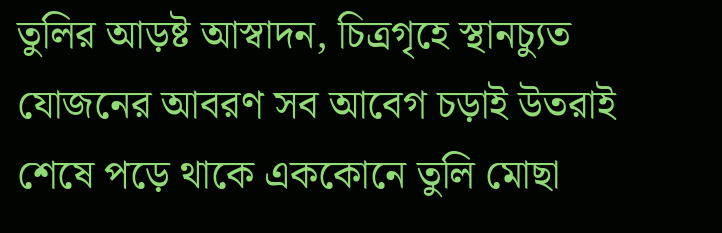তুলির আড়ষ্ট আস্বাদন, চিত্রগৃহে স্থানচ্যুত যোজনের আবরণ সব আবেগ চড়াই উতরাই শেষে পড়ে থাকে এককোনে তুলি মোছা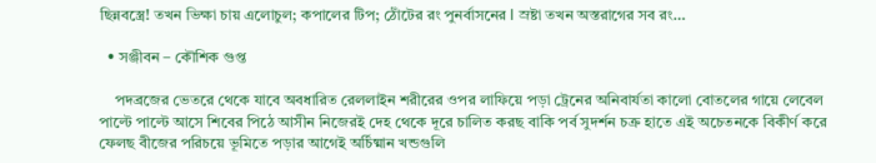ছিন্নবস্ত্রে! তখন ভিক্ষা চায় এলোচুল; কপালের টিপ; ঠোঁটের রং পুনর্বাসনের l স্রষ্টা তখন অস্তরাগের সব রং…

  • সঞ্জীবন – কৌশিক গুপ্ত

    পদব্রজের ভেতরে থেকে যাবে অবধারিত রেললাইন শরীরের ওপর লাফিয়ে পড়া ট্রেনের অনিবার্যতা কালো বোতলের গায়ে লেবেল পাল্টে পাল্টে আসে শিবের পিঠে আসীন নিজেরই দেহ থেকে দূরে চালিত করছ বাকি পর্ব সুদর্শন চক্র হাতে এই অচেতনকে বিকীর্ণ করে ফেলছ বীজের পরিচয়ে ভূমিতে পড়ার আগেই অর্চিষ্মান খন্ডগুলি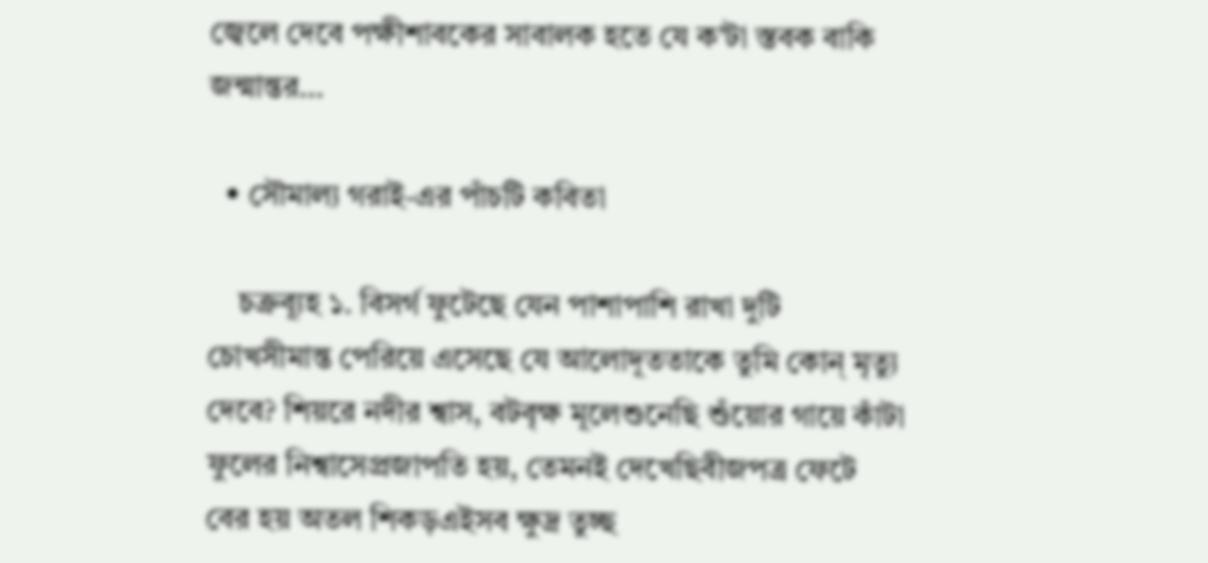জ্বেলে দেবে পক্ষীশাবকের সাবালক হতে যে ক’টা স্তবক বাকি জন্মান্তর…

  • সৌমাল্য গরাই-এর পাঁচটি কবিতা

    চক্রব্যূহ ১. বিসর্গ ফুটেছে যেন পাশাপাশি রাখা দুটি চোখসীমান্ত পেরিয়ে এসেছে যে আলোদূততাকে তুমি কোন্ মৃত্যু দেবে? শিয়রে নদীর শ্বাস, বটবৃক্ষ মূলেশুনেছি শুঁয়োর গায়ে কাঁটা ফুলের নিশ্বাসেপ্রজাপতি হয়, তেমনই দেখেছিবীজপত্র ফেটে বের হয় অতল শিকড়এইসব ক্ষুদ্র তুচ্ছ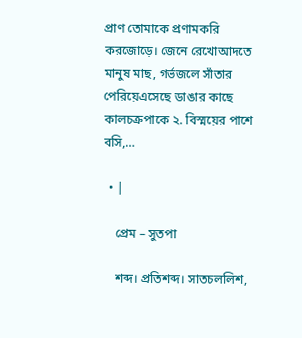প্রাণ তোমাকে প্রণামকরি করজোড়ে। জেনে রেখোআদতে মানুষ মাছ, গর্ভজলে সাঁতার পেরিয়েএসেছে ডাঙার কাছে কালচক্রপাকে ২. বিস্ময়ের পাশে বসি,…

  • |

    প্রেম – সুতপা

    শব্দ। প্রতিশব্দ। সাতচললিশ,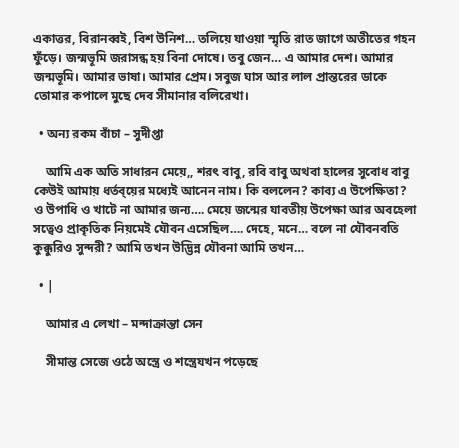একাত্তর, বিরানব্বই, বিশ উনিশ… তলিয়ে যাওয়া স্মৃতি রাত জাগে অতীতের গহন ফুঁড়ে। জন্মভূমি জরাসন্ধ হয় বিনা দোষে। তবু জেন… এ আমার দেশ। আমার জন্মভূমি। আমার ভাষা। আমার প্রেম। সবুজ ঘাস আর লাল প্রান্তরের ডাকে তোমার কপালে মুছে দেব সীমানার বলিরেখা।

  • অন্য রকম বাঁচা – সুদীপ্তা

    আমি এক অতি সাধারন মেয়ে,, শরৎ বাবু, রবি বাবু অথবা হালের সুবোধ বাবু কেউই আমায় ধর্তব্য়ের মধ্যেই আনেন নাম। কি বললেন? কাব্য এ উপেক্ষিতা? ও উপাধি ও খাটে না আমার জন্য…. মেয়ে জন্মের যাবতীয় উপেক্ষা আর অবহেলা সত্বেও প্রাকৃতিক নিয়মেই যৌবন এসেছিল…. দেহে, মনে… বলে না যৌবনবতি কুক্কুরিও সুন্দরী? আমি তখন উদ্ভিন্ন যৌবনা আমি তখন…

  • |

    আমার এ লেখা – মন্দাক্রান্তা সেন

    সীমান্ত সেজে ওঠে অস্ত্রে ও শস্ত্রেযখন পড়েছে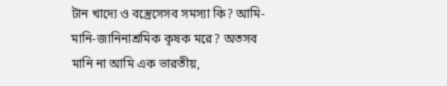টান খাদ্যে ও বস্ত্রেসেসব সমস্যা কি? আমি-মানি-জানিনাশ্রমিক কৃষক মরে? অতসব মানি না আমি এক ভারতীয়,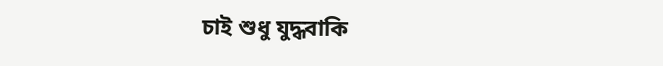চাই শুধু যুদ্ধবাকি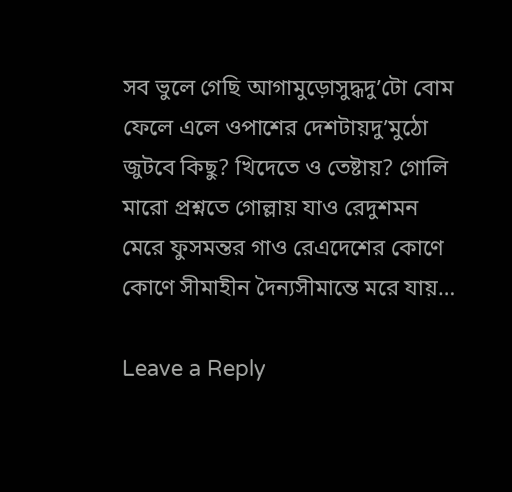সব ভুলে গেছি আগামুড়োসুদ্ধদু’টো বোম ফেলে এলে ওপাশের দেশটায়দু’মুঠো জুটবে কিছু? খিদেতে ও তেষ্টায়? গোলি মারো প্রশ্নতে গোল্লায় যাও রেদুশমন মেরে ফুসমন্তর গাও রেএদেশের কোণে কোণে সীমাহীন দৈন্যসীমান্তে মরে যায়…

Leave a Reply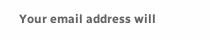Your email address will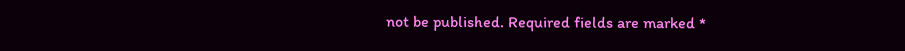not be published. Required fields are marked *